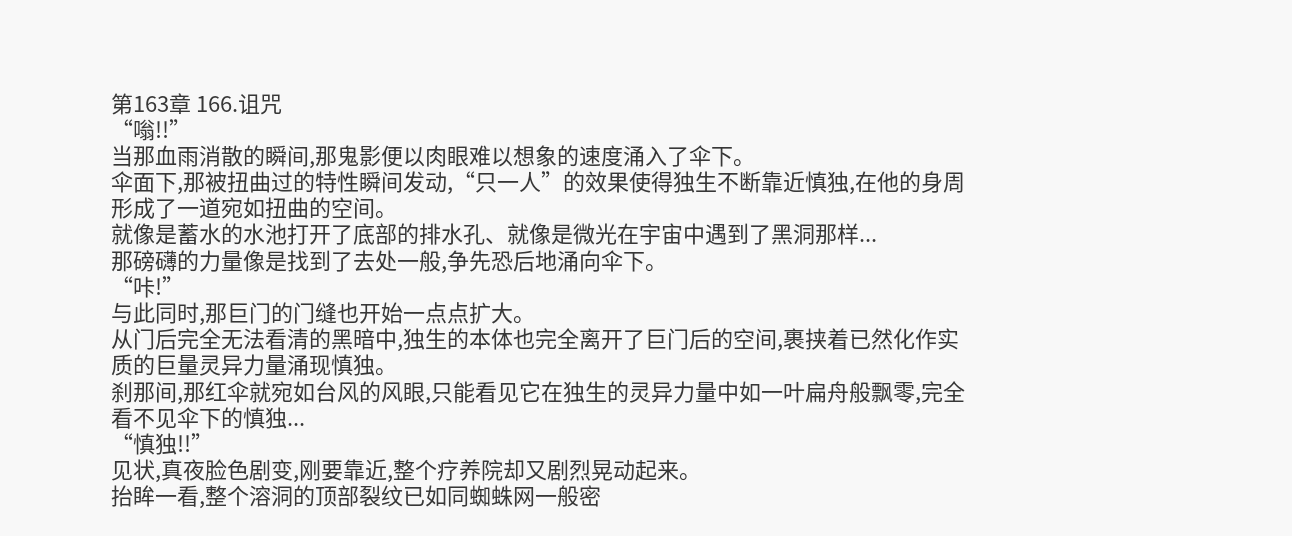第163章 166.诅咒
“嗡!!”
当那血雨消散的瞬间,那鬼影便以肉眼难以想象的速度涌入了伞下。
伞面下,那被扭曲过的特性瞬间发动,“只一人”的效果使得独生不断靠近慎独,在他的身周形成了一道宛如扭曲的空间。
就像是蓄水的水池打开了底部的排水孔、就像是微光在宇宙中遇到了黑洞那样...
那磅礴的力量像是找到了去处一般,争先恐后地涌向伞下。
“咔!”
与此同时,那巨门的门缝也开始一点点扩大。
从门后完全无法看清的黑暗中,独生的本体也完全离开了巨门后的空间,裹挟着已然化作实质的巨量灵异力量涌现慎独。
刹那间,那红伞就宛如台风的风眼,只能看见它在独生的灵异力量中如一叶扁舟般飘零,完全看不见伞下的慎独...
“慎独!!”
见状,真夜脸色剧变,刚要靠近,整个疗养院却又剧烈晃动起来。
抬眸一看,整个溶洞的顶部裂纹已如同蜘蛛网一般密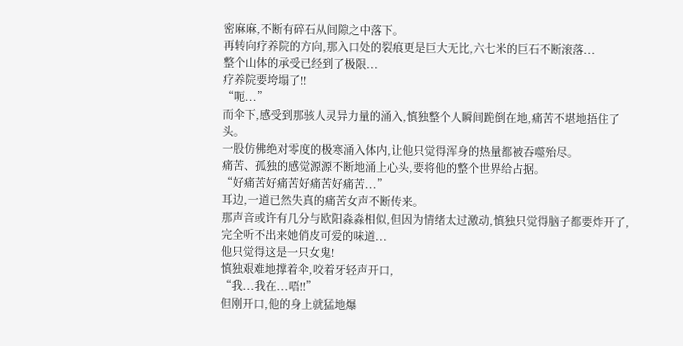密麻麻,不断有碎石从间隙之中落下。
再转向疗养院的方向,那入口处的裂痕更是巨大无比,六七米的巨石不断滚落...
整个山体的承受已经到了极限...
疗养院要垮塌了!!
“呃...”
而伞下,感受到那骇人灵异力量的涌入,慎独整个人瞬间跪倒在地,痛苦不堪地捂住了头。
一股仿佛绝对零度的极寒涌入体内,让他只觉得浑身的热量都被吞噬殆尽。
痛苦、孤独的感觉源源不断地涌上心头,要将他的整个世界给占据。
“好痛苦好痛苦好痛苦好痛苦...”
耳边,一道已然失真的痛苦女声不断传来。
那声音或许有几分与欧阳淼淼相似,但因为情绪太过激动,慎独只觉得脑子都要炸开了,完全听不出来她俏皮可爱的味道...
他只觉得这是一只女鬼!
慎独艰难地撑着伞,咬着牙轻声开口,
“我...我在...唔!!”
但刚开口,他的身上就猛地爆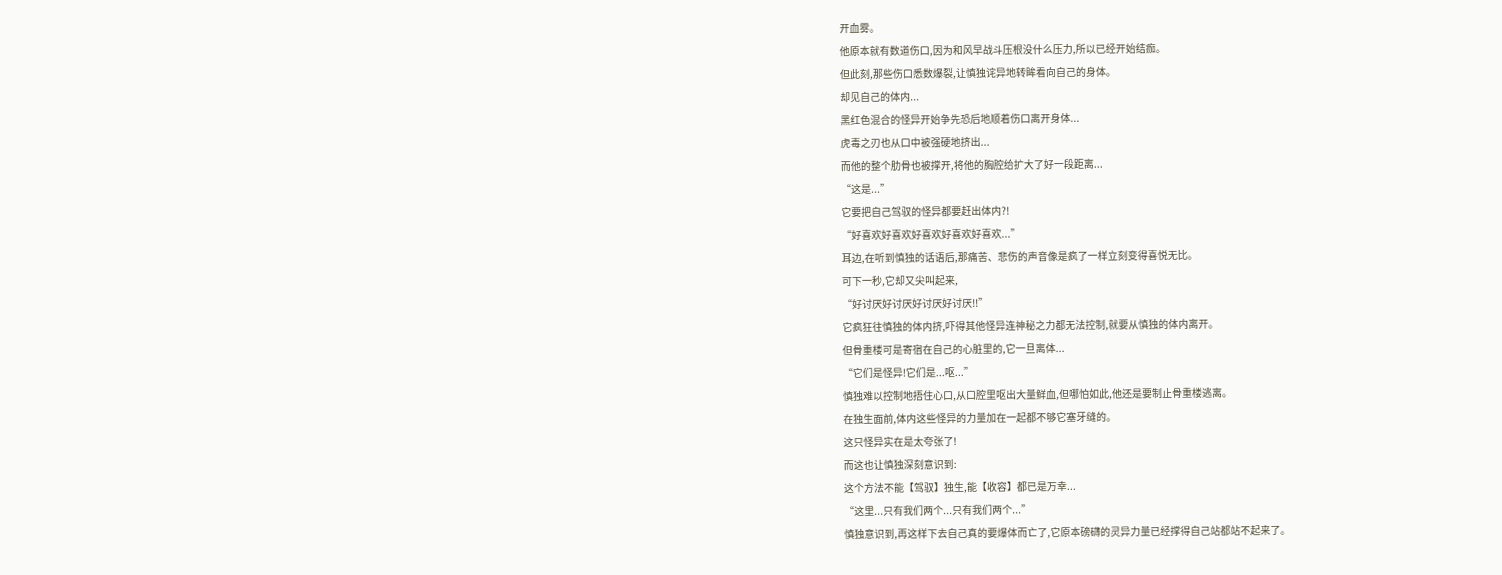开血雾。
他原本就有数道伤口,因为和风早战斗压根没什么压力,所以已经开始结痂。
但此刻,那些伤口悉数爆裂,让慎独诧异地转眸看向自己的身体。
却见自己的体内...
黑红色混合的怪异开始争先恐后地顺着伤口离开身体...
虎毒之刃也从口中被强硬地挤出...
而他的整个肋骨也被撑开,将他的胸腔给扩大了好一段距离...
“这是...”
它要把自己驾驭的怪异都要赶出体内?!
“好喜欢好喜欢好喜欢好喜欢好喜欢...”
耳边,在听到慎独的话语后,那痛苦、悲伤的声音像是疯了一样立刻变得喜悦无比。
可下一秒,它却又尖叫起来,
“好讨厌好讨厌好讨厌好讨厌!!”
它疯狂往慎独的体内挤,吓得其他怪异连神秘之力都无法控制,就要从慎独的体内离开。
但骨重楼可是寄宿在自己的心脏里的,它一旦离体...
“它们是怪异!它们是...呕...”
慎独难以控制地捂住心口,从口腔里呕出大量鲜血,但哪怕如此,他还是要制止骨重楼逃离。
在独生面前,体内这些怪异的力量加在一起都不够它塞牙缝的。
这只怪异实在是太夸张了!
而这也让慎独深刻意识到:
这个方法不能【驾驭】独生,能【收容】都已是万幸...
“这里...只有我们两个...只有我们两个...”
慎独意识到,再这样下去自己真的要爆体而亡了,它原本磅礴的灵异力量已经撑得自己站都站不起来了。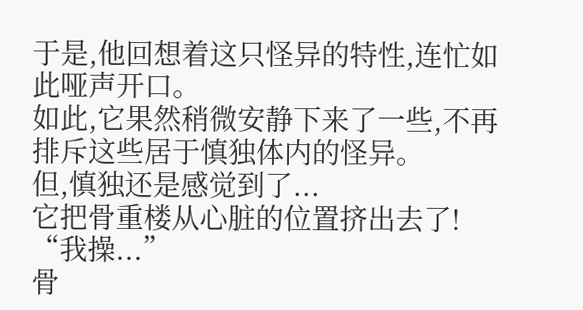于是,他回想着这只怪异的特性,连忙如此哑声开口。
如此,它果然稍微安静下来了一些,不再排斥这些居于慎独体内的怪异。
但,慎独还是感觉到了...
它把骨重楼从心脏的位置挤出去了!
“我操...”
骨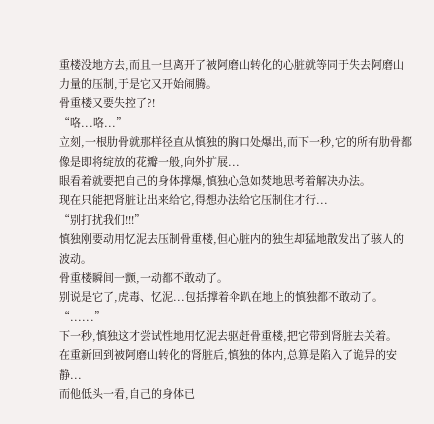重楼没地方去,而且一旦离开了被阿磨山转化的心脏就等同于失去阿磨山力量的压制,于是它又开始闹腾。
骨重楼又要失控了?!
“咯...咯...”
立刻,一根肋骨就那样径直从慎独的胸口处爆出,而下一秒,它的所有肋骨都像是即将绽放的花瓣一般,向外扩展...
眼看着就要把自己的身体撑爆,慎独心急如焚地思考着解决办法。
现在只能把肾脏让出来给它,得想办法给它压制住才行...
“别打扰我们!!!”
慎独刚要动用忆泥去压制骨重楼,但心脏内的独生却猛地散发出了骇人的波动。
骨重楼瞬间一颤,一动都不敢动了。
别说是它了,虎毒、忆泥...包括撑着伞趴在地上的慎独都不敢动了。
“......”
下一秒,慎独这才尝试性地用忆泥去驱赶骨重楼,把它带到肾脏去关着。
在重新回到被阿磨山转化的肾脏后,慎独的体内,总算是陷入了诡异的安静...
而他低头一看,自己的身体已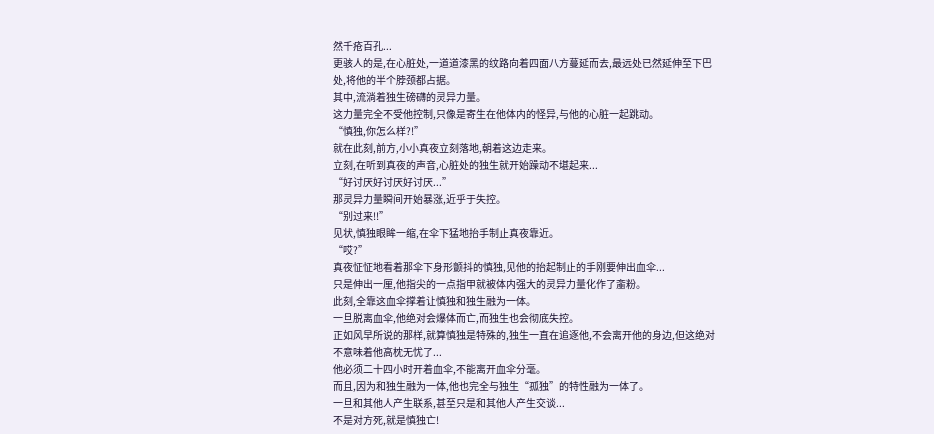然千疮百孔...
更骇人的是,在心脏处,一道道漆黑的纹路向着四面八方蔓延而去,最远处已然延伸至下巴处,将他的半个脖颈都占据。
其中,流淌着独生磅礴的灵异力量。
这力量完全不受他控制,只像是寄生在他体内的怪异,与他的心脏一起跳动。
“慎独,你怎么样?!”
就在此刻,前方,小小真夜立刻落地,朝着这边走来。
立刻,在听到真夜的声音,心脏处的独生就开始躁动不堪起来...
“好讨厌好讨厌好讨厌...”
那灵异力量瞬间开始暴涨,近乎于失控。
“别过来!!”
见状,慎独眼眸一缩,在伞下猛地抬手制止真夜靠近。
“哎?”
真夜怔怔地看着那伞下身形颤抖的慎独,见他的抬起制止的手刚要伸出血伞...
只是伸出一厘,他指尖的一点指甲就被体内强大的灵异力量化作了齑粉。
此刻,全靠这血伞撑着让慎独和独生融为一体。
一旦脱离血伞,他绝对会爆体而亡,而独生也会彻底失控。
正如风早所说的那样,就算慎独是特殊的,独生一直在追逐他,不会离开他的身边,但这绝对不意味着他高枕无忧了...
他必须二十四小时开着血伞,不能离开血伞分毫。
而且,因为和独生融为一体,他也完全与独生“孤独”的特性融为一体了。
一旦和其他人产生联系,甚至只是和其他人产生交谈...
不是对方死,就是慎独亡!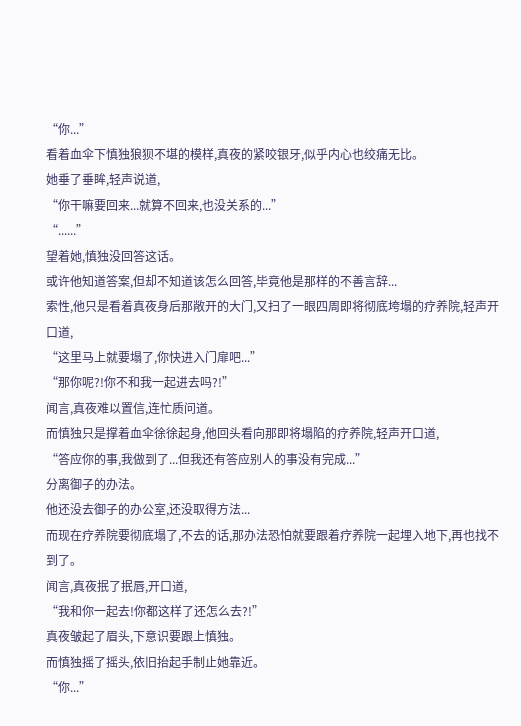“你...”
看着血伞下慎独狼狈不堪的模样,真夜的紧咬银牙,似乎内心也绞痛无比。
她垂了垂眸,轻声说道,
“你干嘛要回来...就算不回来,也没关系的...”
“......”
望着她,慎独没回答这话。
或许他知道答案,但却不知道该怎么回答,毕竟他是那样的不善言辞...
索性,他只是看着真夜身后那敞开的大门,又扫了一眼四周即将彻底垮塌的疗养院,轻声开口道,
“这里马上就要塌了,你快进入门扉吧...”
“那你呢?!你不和我一起进去吗?!”
闻言,真夜难以置信,连忙质问道。
而慎独只是撑着血伞徐徐起身,他回头看向那即将塌陷的疗养院,轻声开口道,
“答应你的事,我做到了...但我还有答应别人的事没有完成...”
分离御子的办法。
他还没去御子的办公室,还没取得方法...
而现在疗养院要彻底塌了,不去的话,那办法恐怕就要跟着疗养院一起埋入地下,再也找不到了。
闻言,真夜抿了抿唇,开口道,
“我和你一起去!你都这样了还怎么去?!”
真夜皱起了眉头,下意识要跟上慎独。
而慎独摇了摇头,依旧抬起手制止她靠近。
“你...”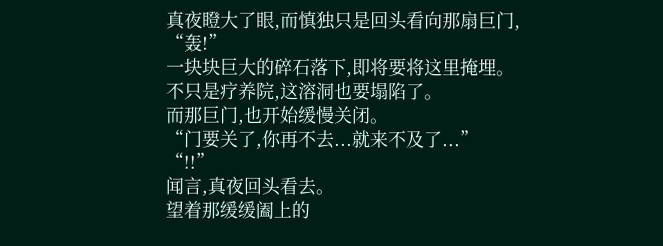真夜瞪大了眼,而慎独只是回头看向那扇巨门,
“轰!”
一块块巨大的碎石落下,即将要将这里掩埋。
不只是疗养院,这溶洞也要塌陷了。
而那巨门,也开始缓慢关闭。
“门要关了,你再不去...就来不及了...”
“!!”
闻言,真夜回头看去。
望着那缓缓阖上的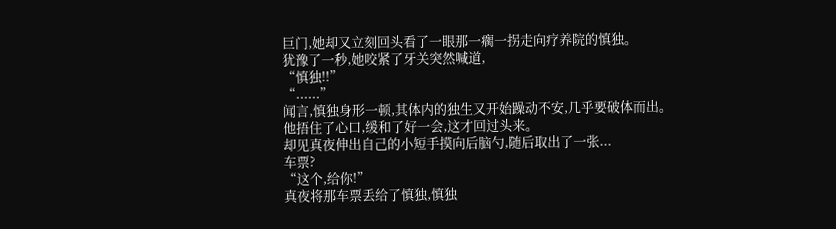巨门,她却又立刻回头看了一眼那一瘸一拐走向疗养院的慎独。
犹豫了一秒,她咬紧了牙关突然喊道,
“慎独!!”
“......”
闻言,慎独身形一顿,其体内的独生又开始躁动不安,几乎要破体而出。
他捂住了心口,缓和了好一会,这才回过头来。
却见真夜伸出自己的小短手摸向后脑勺,随后取出了一张...
车票?
“这个,给你!”
真夜将那车票丢给了慎独,慎独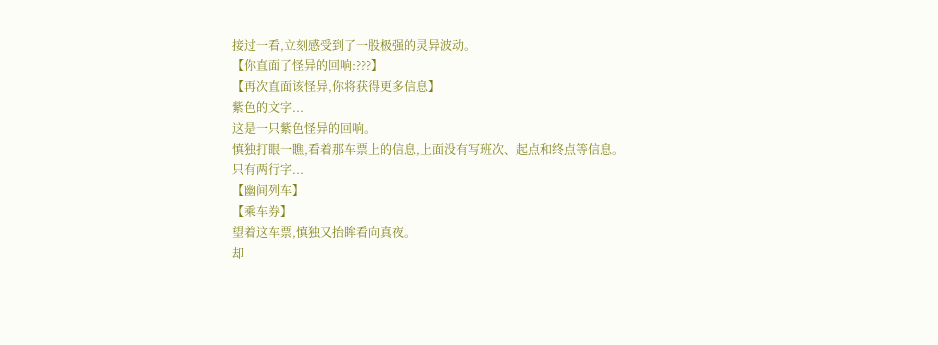接过一看,立刻感受到了一股极强的灵异波动。
【你直面了怪异的回响:???】
【再次直面该怪异,你将获得更多信息】
紫色的文字...
这是一只紫色怪异的回响。
慎独打眼一瞧,看着那车票上的信息,上面没有写班次、起点和终点等信息。
只有两行字...
【幽间列车】
【乘车券】
望着这车票,慎独又抬眸看向真夜。
却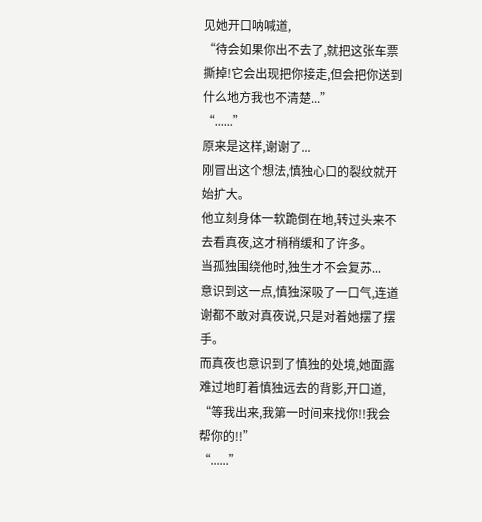见她开口呐喊道,
“待会如果你出不去了,就把这张车票撕掉!它会出现把你接走,但会把你送到什么地方我也不清楚...”
“......”
原来是这样,谢谢了...
刚冒出这个想法,慎独心口的裂纹就开始扩大。
他立刻身体一软跪倒在地,转过头来不去看真夜,这才稍稍缓和了许多。
当孤独围绕他时,独生才不会复苏...
意识到这一点,慎独深吸了一口气,连道谢都不敢对真夜说,只是对着她摆了摆手。
而真夜也意识到了慎独的处境,她面露难过地盯着慎独远去的背影,开口道,
“等我出来,我第一时间来找你!!我会帮你的!!”
“......”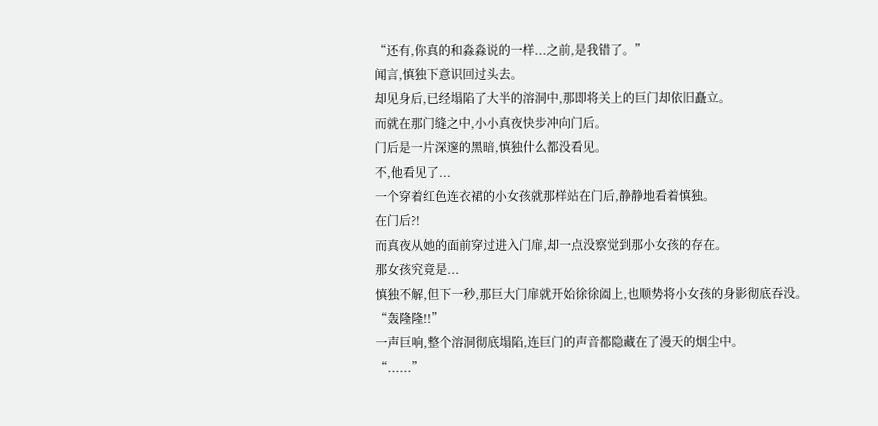“还有,你真的和淼淼说的一样...之前,是我错了。”
闻言,慎独下意识回过头去。
却见身后,已经塌陷了大半的溶洞中,那即将关上的巨门却依旧矗立。
而就在那门缝之中,小小真夜快步冲向门后。
门后是一片深邃的黑暗,慎独什么都没看见。
不,他看见了...
一个穿着红色连衣裙的小女孩就那样站在门后,静静地看着慎独。
在门后?!
而真夜从她的面前穿过进入门扉,却一点没察觉到那小女孩的存在。
那女孩究竟是...
慎独不解,但下一秒,那巨大门扉就开始徐徐阖上,也顺势将小女孩的身影彻底吞没。
“轰隆隆!!”
一声巨响,整个溶洞彻底塌陷,连巨门的声音都隐藏在了漫天的烟尘中。
“......”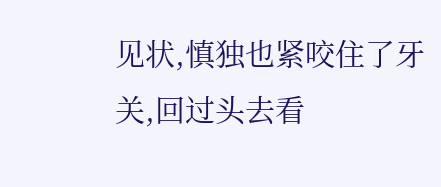见状,慎独也紧咬住了牙关,回过头去看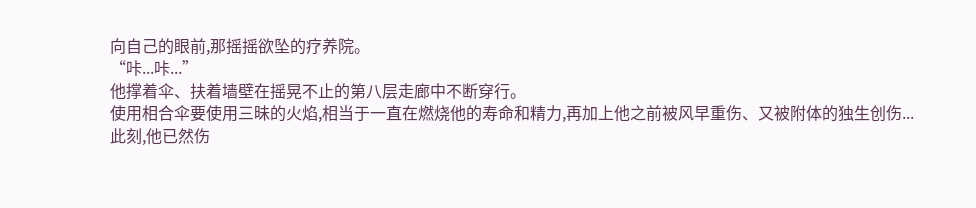向自己的眼前,那摇摇欲坠的疗养院。
“咔...咔...”
他撑着伞、扶着墙壁在摇晃不止的第八层走廊中不断穿行。
使用相合伞要使用三昧的火焰,相当于一直在燃烧他的寿命和精力,再加上他之前被风早重伤、又被附体的独生创伤...
此刻,他已然伤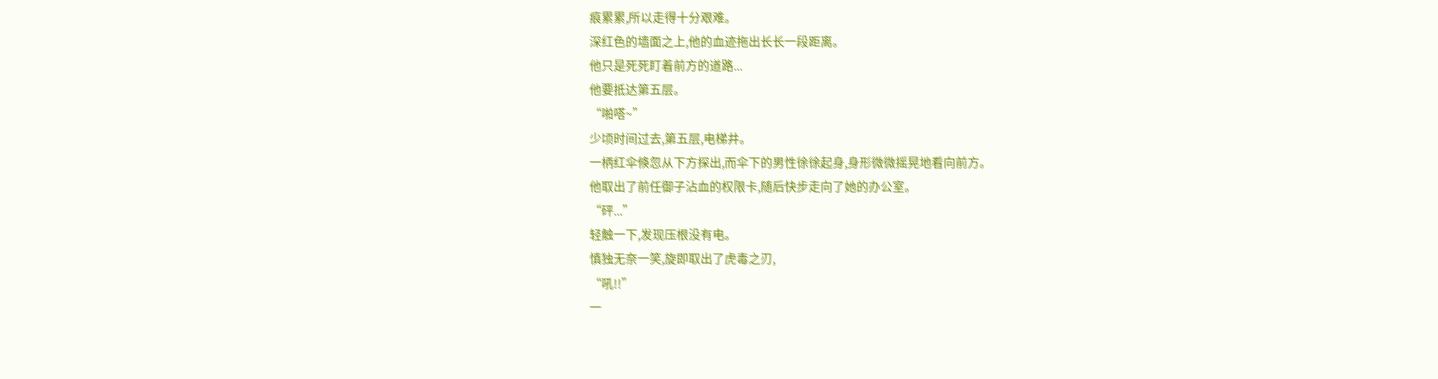痕累累,所以走得十分艰难。
深红色的墙面之上,他的血迹拖出长长一段距离。
他只是死死盯着前方的道路...
他要抵达第五层。
“啪嗒~”
少顷时间过去,第五层,电梯井。
一柄红伞倏忽从下方探出,而伞下的男性徐徐起身,身形微微摇晃地看向前方。
他取出了前任御子沾血的权限卡,随后快步走向了她的办公室。
“砰...”
轻触一下,发现压根没有电。
慎独无奈一笑,旋即取出了虎毒之刃,
“吼!!”
一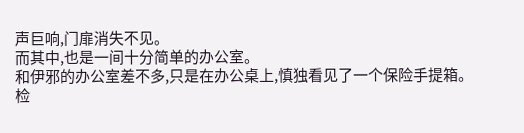声巨响,门扉消失不见。
而其中,也是一间十分简单的办公室。
和伊邪的办公室差不多,只是在办公桌上,慎独看见了一个保险手提箱。
检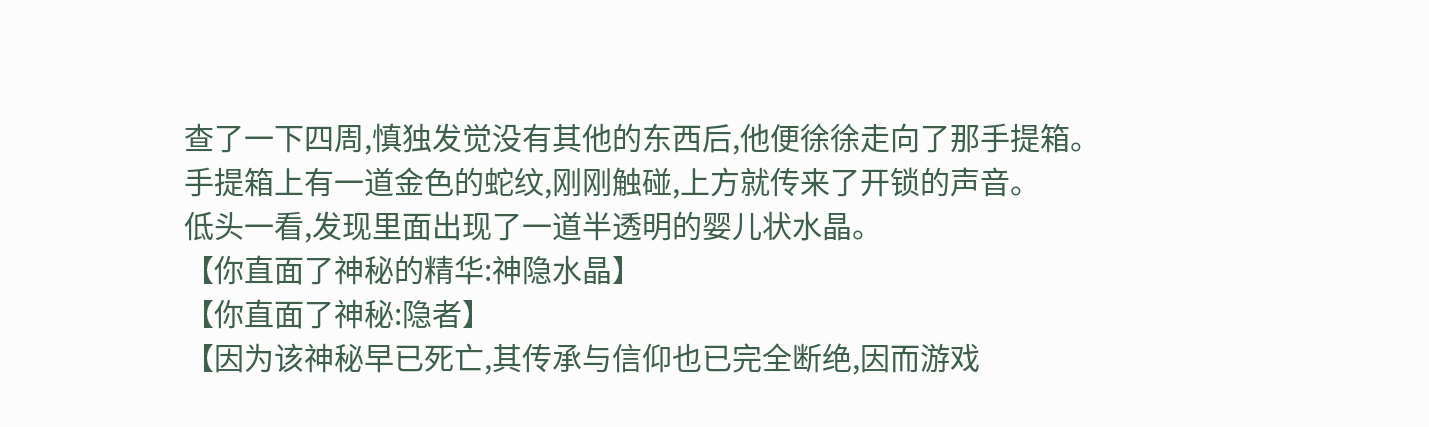查了一下四周,慎独发觉没有其他的东西后,他便徐徐走向了那手提箱。
手提箱上有一道金色的蛇纹,刚刚触碰,上方就传来了开锁的声音。
低头一看,发现里面出现了一道半透明的婴儿状水晶。
【你直面了神秘的精华:神隐水晶】
【你直面了神秘:隐者】
【因为该神秘早已死亡,其传承与信仰也已完全断绝,因而游戏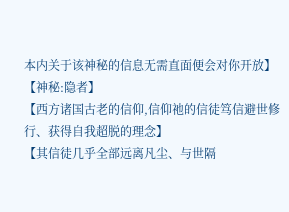本内关于该神秘的信息无需直面便会对你开放】
【神秘:隐者】
【西方诸国古老的信仰,信仰祂的信徒笃信避世修行、获得自我超脱的理念】
【其信徒几乎全部远离凡尘、与世隔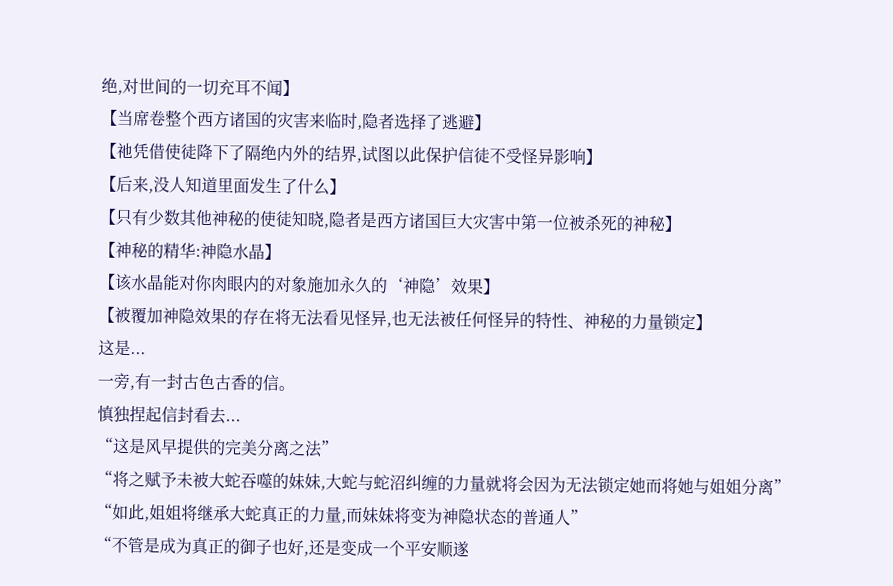绝,对世间的一切充耳不闻】
【当席卷整个西方诸国的灾害来临时,隐者选择了逃避】
【祂凭借使徒降下了隔绝内外的结界,试图以此保护信徒不受怪异影响】
【后来,没人知道里面发生了什么】
【只有少数其他神秘的使徒知晓,隐者是西方诸国巨大灾害中第一位被杀死的神秘】
【神秘的精华:神隐水晶】
【该水晶能对你肉眼内的对象施加永久的‘神隐’效果】
【被覆加神隐效果的存在将无法看见怪异,也无法被任何怪异的特性、神秘的力量锁定】
这是...
一旁,有一封古色古香的信。
慎独捏起信封看去...
“这是风早提供的完美分离之法”
“将之赋予未被大蛇吞噬的妹妹,大蛇与蛇沼纠缠的力量就将会因为无法锁定她而将她与姐姐分离”
“如此,姐姐将继承大蛇真正的力量,而妹妹将变为神隐状态的普通人”
“不管是成为真正的御子也好,还是变成一个平安顺遂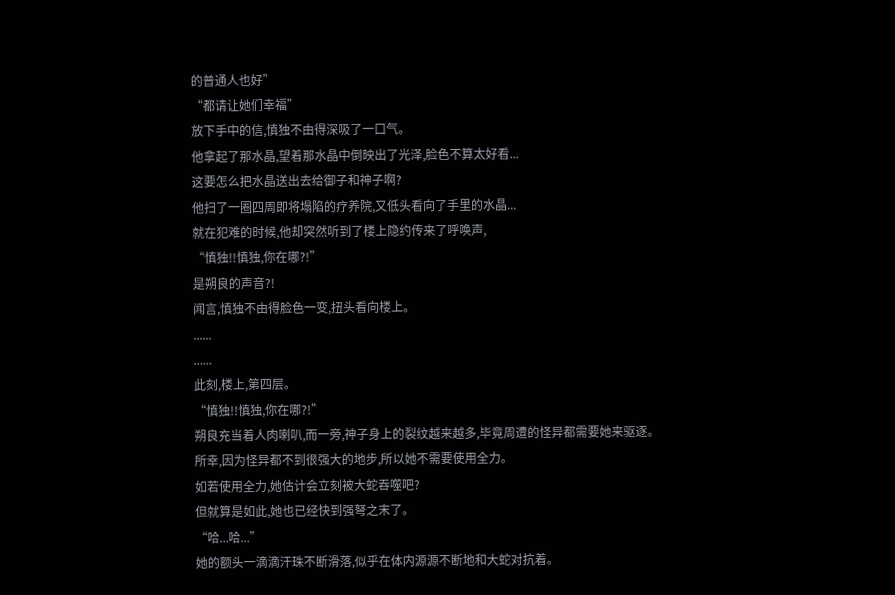的普通人也好”
“都请让她们幸福”
放下手中的信,慎独不由得深吸了一口气。
他拿起了那水晶,望着那水晶中倒映出了光泽,脸色不算太好看...
这要怎么把水晶送出去给御子和神子啊?
他扫了一圈四周即将塌陷的疗养院,又低头看向了手里的水晶...
就在犯难的时候,他却突然听到了楼上隐约传来了呼唤声,
“慎独!!慎独,你在哪?!”
是朔良的声音?!
闻言,慎独不由得脸色一变,扭头看向楼上。
......
......
此刻,楼上,第四层。
“慎独!!慎独,你在哪?!”
朔良充当着人肉喇叭,而一旁,神子身上的裂纹越来越多,毕竟周遭的怪异都需要她来驱逐。
所幸,因为怪异都不到很强大的地步,所以她不需要使用全力。
如若使用全力,她估计会立刻被大蛇吞噬吧?
但就算是如此,她也已经快到强弩之末了。
“哈...哈...”
她的额头一滴滴汗珠不断滑落,似乎在体内源源不断地和大蛇对抗着。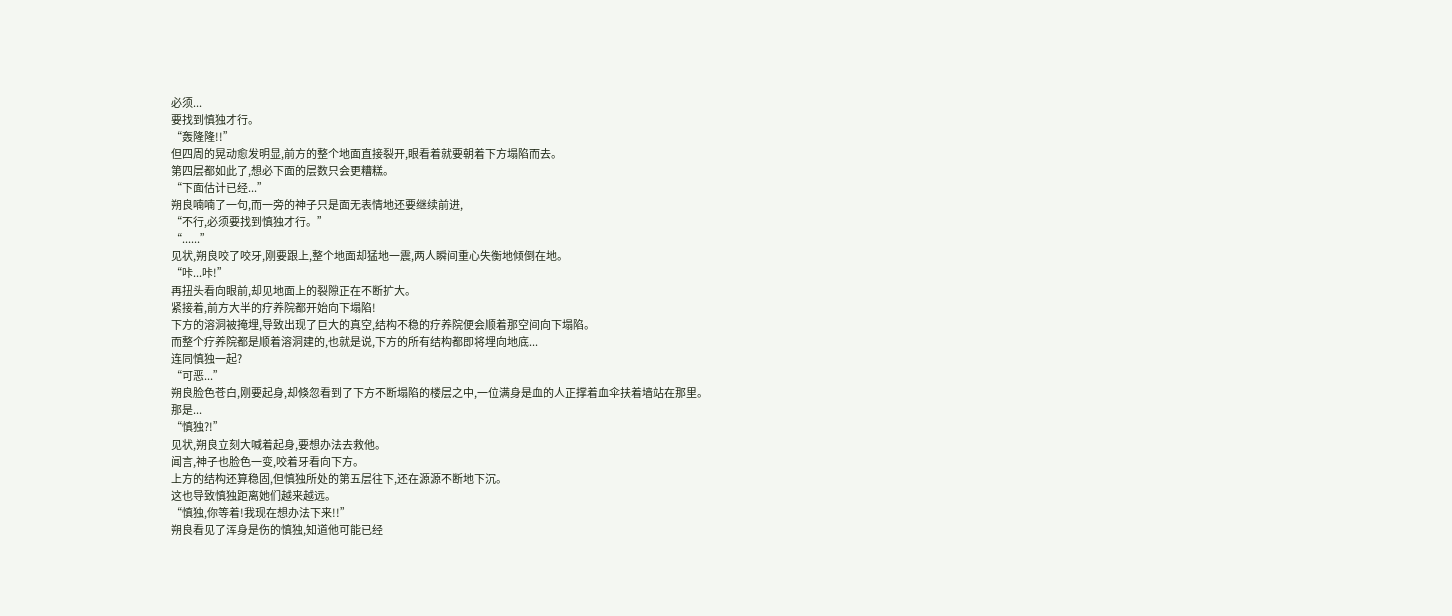必须...
要找到慎独才行。
“轰隆隆!!”
但四周的晃动愈发明显,前方的整个地面直接裂开,眼看着就要朝着下方塌陷而去。
第四层都如此了,想必下面的层数只会更糟糕。
“下面估计已经...”
朔良喃喃了一句,而一旁的神子只是面无表情地还要继续前进,
“不行,必须要找到慎独才行。”
“......”
见状,朔良咬了咬牙,刚要跟上,整个地面却猛地一震,两人瞬间重心失衡地倾倒在地。
“咔...咔!”
再扭头看向眼前,却见地面上的裂隙正在不断扩大。
紧接着,前方大半的疗养院都开始向下塌陷!
下方的溶洞被掩埋,导致出现了巨大的真空,结构不稳的疗养院便会顺着那空间向下塌陷。
而整个疗养院都是顺着溶洞建的,也就是说,下方的所有结构都即将埋向地底...
连同慎独一起?
“可恶...”
朔良脸色苍白,刚要起身,却倏忽看到了下方不断塌陷的楼层之中,一位满身是血的人正撑着血伞扶着墙站在那里。
那是...
“慎独?!”
见状,朔良立刻大喊着起身,要想办法去救他。
闻言,神子也脸色一变,咬着牙看向下方。
上方的结构还算稳固,但慎独所处的第五层往下,还在源源不断地下沉。
这也导致慎独距离她们越来越远。
“慎独,你等着!我现在想办法下来!!”
朔良看见了浑身是伤的慎独,知道他可能已经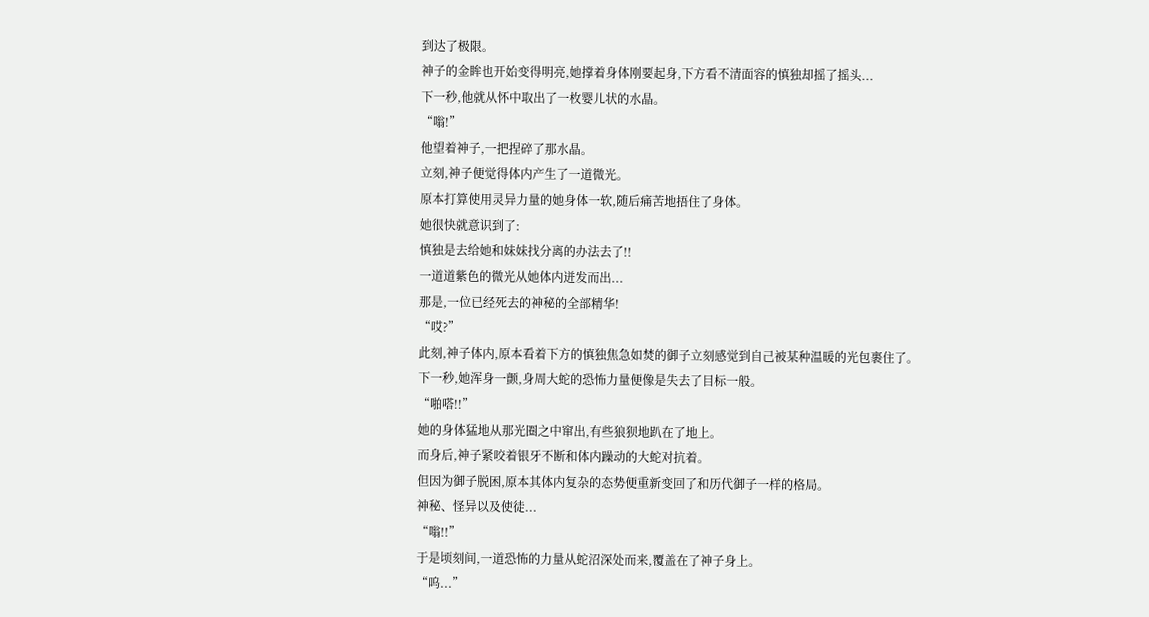到达了极限。
神子的金眸也开始变得明亮,她撑着身体刚要起身,下方看不清面容的慎独却摇了摇头...
下一秒,他就从怀中取出了一枚婴儿状的水晶。
“嗡!”
他望着神子,一把捏碎了那水晶。
立刻,神子便觉得体内产生了一道微光。
原本打算使用灵异力量的她身体一软,随后痛苦地捂住了身体。
她很快就意识到了:
慎独是去给她和妹妹找分离的办法去了!!
一道道紫色的微光从她体内迸发而出...
那是,一位已经死去的神秘的全部精华!
“哎?”
此刻,神子体内,原本看着下方的慎独焦急如焚的御子立刻感觉到自己被某种温暖的光包裹住了。
下一秒,她浑身一颤,身周大蛇的恐怖力量便像是失去了目标一般。
“啪嗒!!”
她的身体猛地从那光圈之中窜出,有些狼狈地趴在了地上。
而身后,神子紧咬着银牙不断和体内躁动的大蛇对抗着。
但因为御子脱困,原本其体内复杂的态势便重新变回了和历代御子一样的格局。
神秘、怪异以及使徒...
“嗡!!”
于是顷刻间,一道恐怖的力量从蛇沼深处而来,覆盖在了神子身上。
“呜...”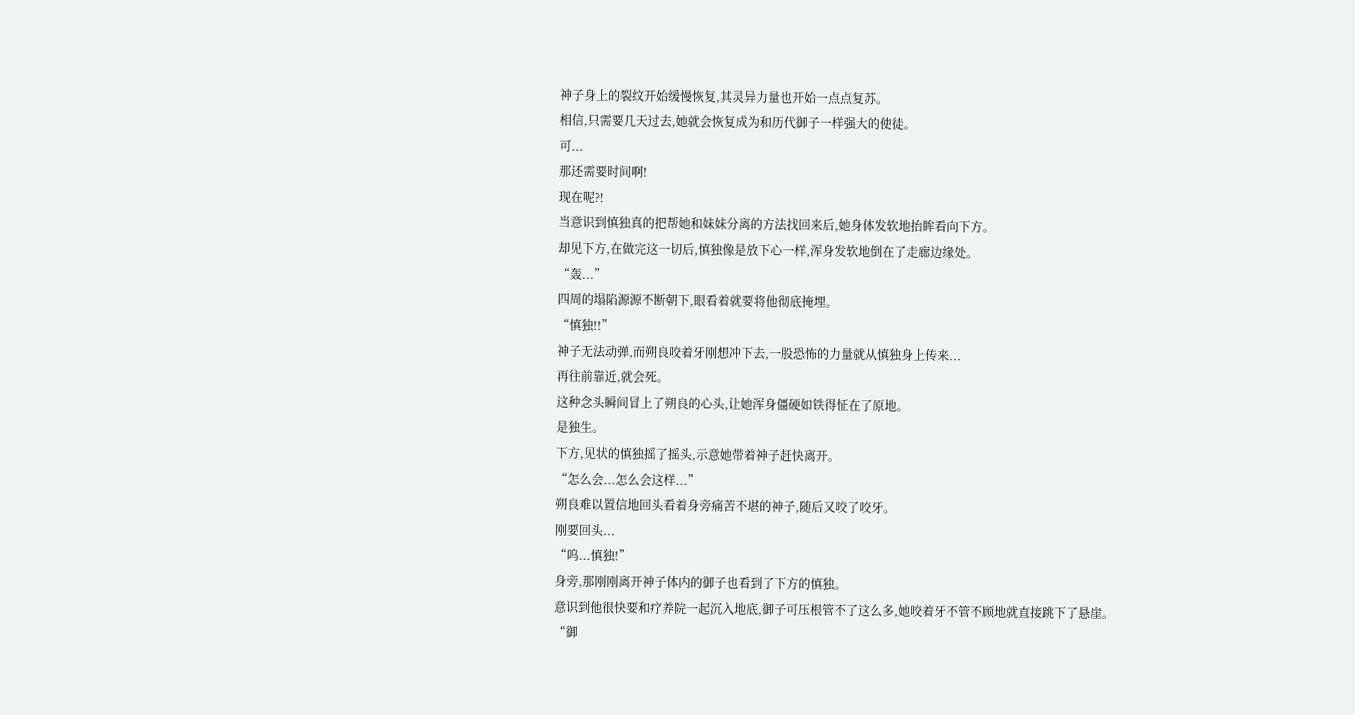神子身上的裂纹开始缓慢恢复,其灵异力量也开始一点点复苏。
相信,只需要几天过去,她就会恢复成为和历代御子一样强大的使徒。
可...
那还需要时间啊!
现在呢?!
当意识到慎独真的把帮她和妹妹分离的方法找回来后,她身体发软地抬眸看向下方。
却见下方,在做完这一切后,慎独像是放下心一样,浑身发软地倒在了走廊边缘处。
“轰...”
四周的塌陷源源不断朝下,眼看着就要将他彻底掩埋。
“慎独!!”
神子无法动弹,而朔良咬着牙刚想冲下去,一股恐怖的力量就从慎独身上传来...
再往前靠近,就会死。
这种念头瞬间冒上了朔良的心头,让她浑身僵硬如铁得怔在了原地。
是独生。
下方,见状的慎独摇了摇头,示意她带着神子赶快离开。
“怎么会...怎么会这样...”
朔良难以置信地回头看着身旁痛苦不堪的神子,随后又咬了咬牙。
刚要回头...
“呜...慎独!”
身旁,那刚刚离开神子体内的御子也看到了下方的慎独。
意识到他很快要和疗养院一起沉入地底,御子可压根管不了这么多,她咬着牙不管不顾地就直接跳下了悬崖。
“御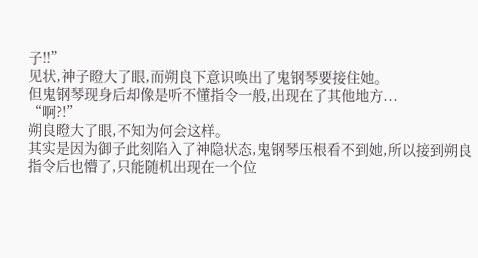子!!”
见状,神子瞪大了眼,而朔良下意识唤出了鬼钢琴要接住她。
但鬼钢琴现身后却像是听不懂指令一般,出现在了其他地方...
“啊?!”
朔良瞪大了眼,不知为何会这样。
其实是因为御子此刻陷入了神隐状态,鬼钢琴压根看不到她,所以接到朔良指令后也懵了,只能随机出现在一个位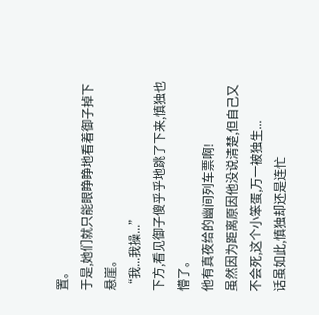置。
于是,她们就只能眼睁睁地看着御子掉下悬崖。
“我...我操...”
下方,看见御子傻乎乎地跳了下来,慎独也懵了。
他有真夜给的幽间列车票啊!
虽然因为距离原因他没说清楚,但自己又不会死,这个小笨蛋,万一被独生...
话虽如此,慎独却还是连忙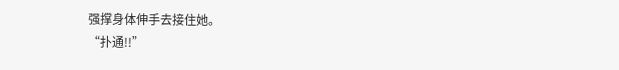强撑身体伸手去接住她。
“扑通!!”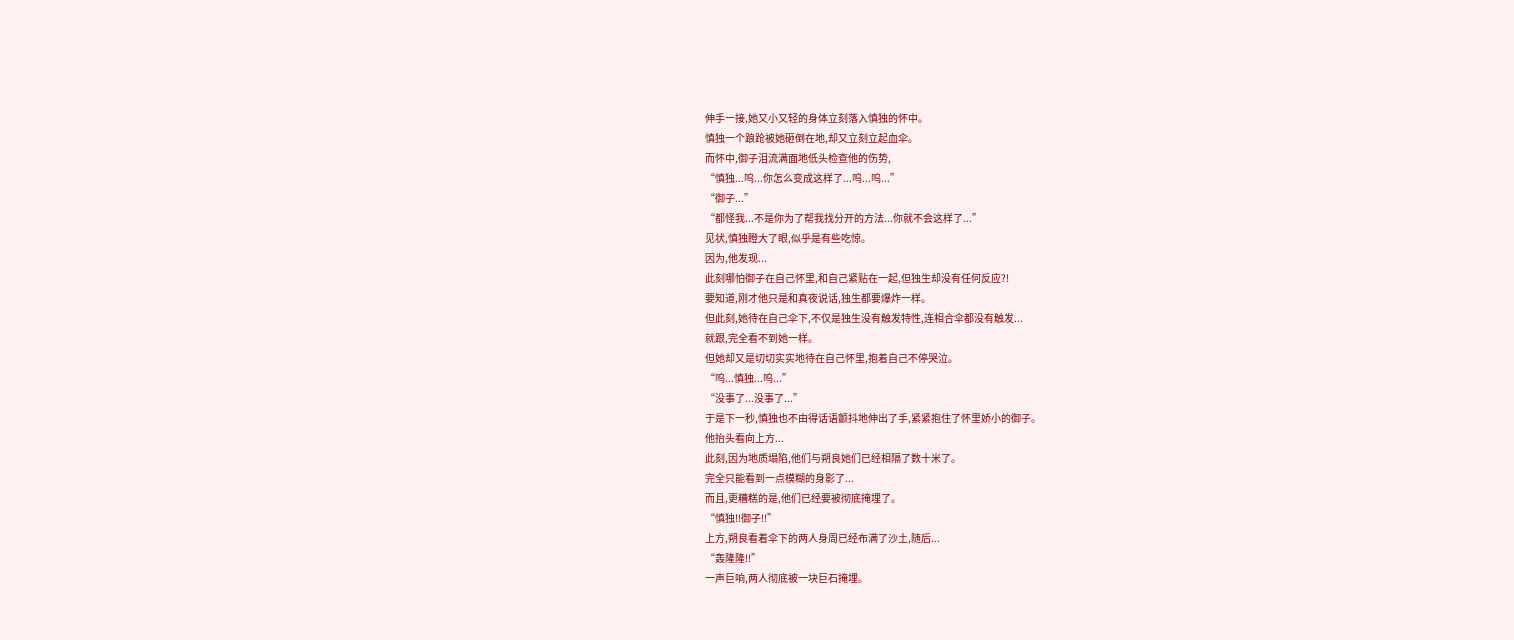伸手一接,她又小又轻的身体立刻落入慎独的怀中。
慎独一个踉跄被她砸倒在地,却又立刻立起血伞。
而怀中,御子泪流满面地低头检查他的伤势,
“慎独...呜...你怎么变成这样了...呜...呜...”
“御子...”
“都怪我...不是你为了帮我找分开的方法...你就不会这样了...”
见状,慎独瞪大了眼,似乎是有些吃惊。
因为,他发现...
此刻哪怕御子在自己怀里,和自己紧贴在一起,但独生却没有任何反应?!
要知道,刚才他只是和真夜说话,独生都要爆炸一样。
但此刻,她待在自己伞下,不仅是独生没有触发特性,连相合伞都没有触发...
就跟,完全看不到她一样。
但她却又是切切实实地待在自己怀里,抱着自己不停哭泣。
“呜...慎独...呜...”
“没事了...没事了...”
于是下一秒,慎独也不由得话语颤抖地伸出了手,紧紧抱住了怀里娇小的御子。
他抬头看向上方...
此刻,因为地质塌陷,他们与朔良她们已经相隔了数十米了。
完全只能看到一点模糊的身影了...
而且,更糟糕的是,他们已经要被彻底掩埋了。
“慎独!!御子!!”
上方,朔良看着伞下的两人身周已经布满了沙土,随后...
“轰隆隆!!”
一声巨响,两人彻底被一块巨石掩埋。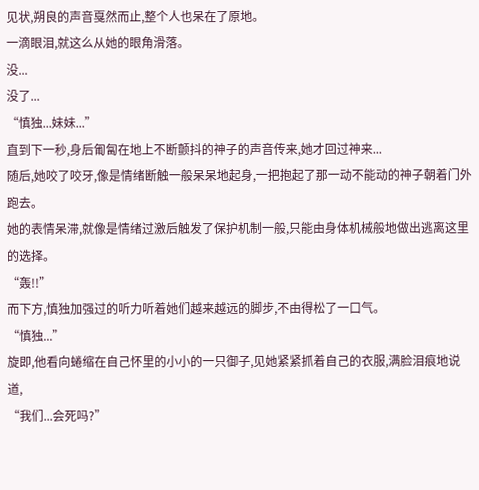见状,朔良的声音戛然而止,整个人也呆在了原地。
一滴眼泪,就这么从她的眼角滑落。
没...
没了...
“慎独...妹妹...”
直到下一秒,身后匍匐在地上不断颤抖的神子的声音传来,她才回过神来...
随后,她咬了咬牙,像是情绪断触一般呆呆地起身,一把抱起了那一动不能动的神子朝着门外跑去。
她的表情呆滞,就像是情绪过激后触发了保护机制一般,只能由身体机械般地做出逃离这里的选择。
“轰!!”
而下方,慎独加强过的听力听着她们越来越远的脚步,不由得松了一口气。
“慎独...”
旋即,他看向蜷缩在自己怀里的小小的一只御子,见她紧紧抓着自己的衣服,满脸泪痕地说道,
“我们...会死吗?”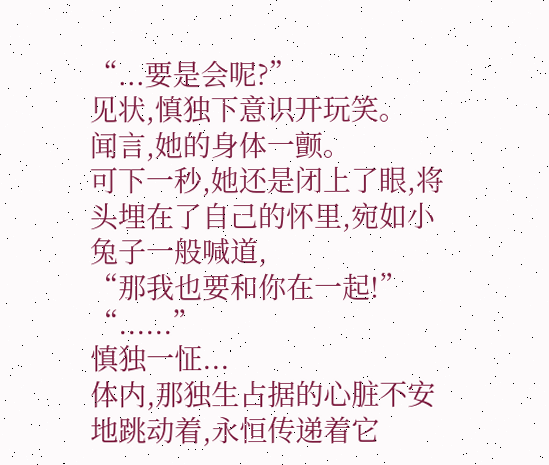“...要是会呢?”
见状,慎独下意识开玩笑。
闻言,她的身体一颤。
可下一秒,她还是闭上了眼,将头埋在了自己的怀里,宛如小兔子一般喊道,
“那我也要和你在一起!”
“......”
慎独一怔...
体内,那独生占据的心脏不安地跳动着,永恒传递着它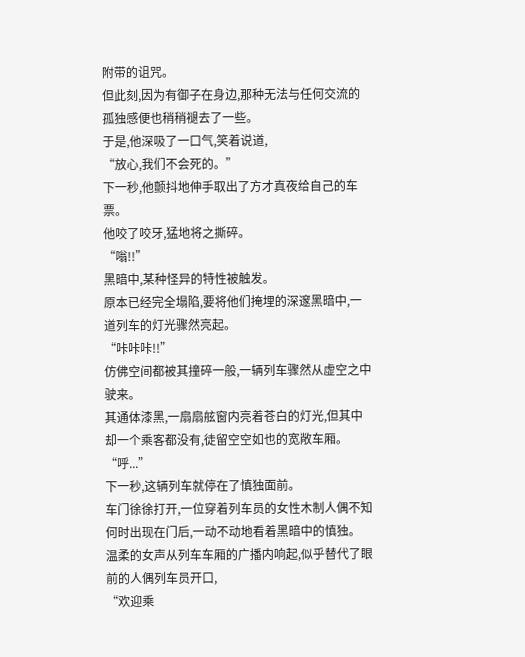附带的诅咒。
但此刻,因为有御子在身边,那种无法与任何交流的孤独感便也稍稍褪去了一些。
于是,他深吸了一口气,笑着说道,
“放心,我们不会死的。”
下一秒,他颤抖地伸手取出了方才真夜给自己的车票。
他咬了咬牙,猛地将之撕碎。
“嗡!!”
黑暗中,某种怪异的特性被触发。
原本已经完全塌陷,要将他们掩埋的深邃黑暗中,一道列车的灯光骤然亮起。
“咔咔咔!!”
仿佛空间都被其撞碎一般,一辆列车骤然从虚空之中驶来。
其通体漆黑,一扇扇舷窗内亮着苍白的灯光,但其中却一个乘客都没有,徒留空空如也的宽敞车厢。
“呼...”
下一秒,这辆列车就停在了慎独面前。
车门徐徐打开,一位穿着列车员的女性木制人偶不知何时出现在门后,一动不动地看着黑暗中的慎独。
温柔的女声从列车车厢的广播内响起,似乎替代了眼前的人偶列车员开口,
“欢迎乘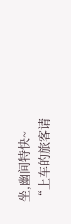坐,幽间特快~
“上车的旅客请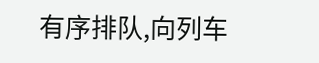有序排队,向列车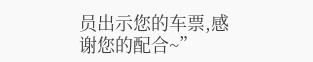员出示您的车票,感谢您的配合~”